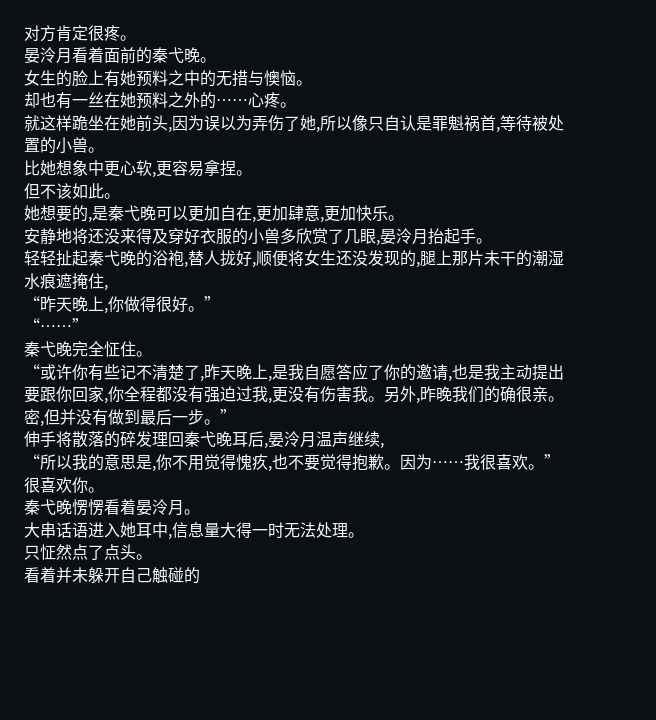对方肯定很疼。
晏泠月看着面前的秦弋晚。
女生的脸上有她预料之中的无措与懊恼。
却也有一丝在她预料之外的……心疼。
就这样跪坐在她前头,因为误以为弄伤了她,所以像只自认是罪魁祸首,等待被处置的小兽。
比她想象中更心软,更容易拿捏。
但不该如此。
她想要的,是秦弋晚可以更加自在,更加肆意,更加快乐。
安静地将还没来得及穿好衣服的小兽多欣赏了几眼,晏泠月抬起手。
轻轻扯起秦弋晚的浴袍,替人拢好,顺便将女生还没发现的,腿上那片未干的潮湿水痕遮掩住,
“昨天晚上,你做得很好。”
“……”
秦弋晚完全怔住。
“或许你有些记不清楚了,昨天晚上,是我自愿答应了你的邀请,也是我主动提出要跟你回家,你全程都没有强迫过我,更没有伤害我。另外,昨晚我们的确很亲。密,但并没有做到最后一步。”
伸手将散落的碎发理回秦弋晚耳后,晏泠月温声继续,
“所以我的意思是,你不用觉得愧疚,也不要觉得抱歉。因为……我很喜欢。”
很喜欢你。
秦弋晚愣愣看着晏泠月。
大串话语进入她耳中,信息量大得一时无法处理。
只怔然点了点头。
看着并未躲开自己触碰的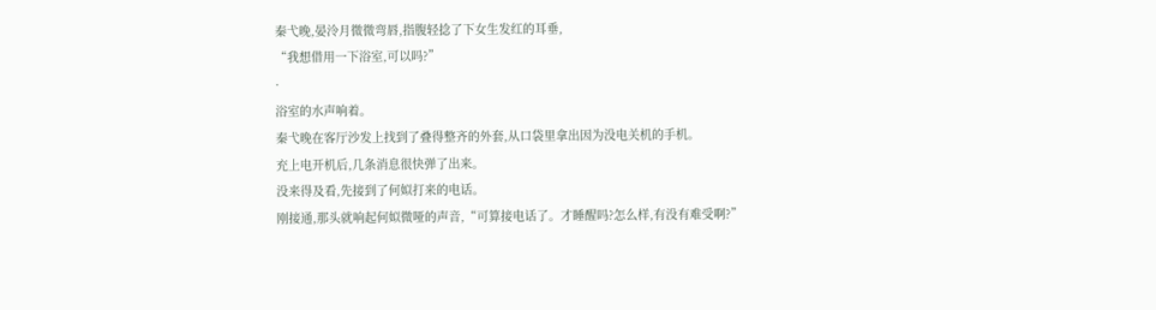秦弋晚,晏泠月微微弯唇,指腹轻捻了下女生发红的耳垂,
“我想借用一下浴室,可以吗?”
·
浴室的水声响着。
秦弋晚在客厅沙发上找到了叠得整齐的外套,从口袋里拿出因为没电关机的手机。
充上电开机后,几条消息很快弹了出来。
没来得及看,先接到了何姒打来的电话。
刚接通,那头就响起何姒微哑的声音,“可算接电话了。才睡醒吗?怎么样,有没有难受啊?”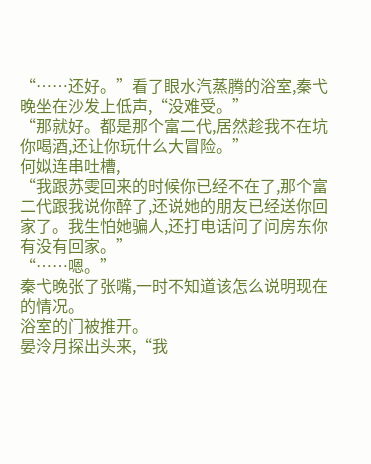“……还好。”看了眼水汽蒸腾的浴室,秦弋晚坐在沙发上低声,“没难受。”
“那就好。都是那个富二代,居然趁我不在坑你喝酒,还让你玩什么大冒险。”
何姒连串吐槽,
“我跟苏雯回来的时候你已经不在了,那个富二代跟我说你醉了,还说她的朋友已经送你回家了。我生怕她骗人,还打电话问了问房东你有没有回家。”
“……嗯。”
秦弋晚张了张嘴,一时不知道该怎么说明现在的情况。
浴室的门被推开。
晏泠月探出头来,“我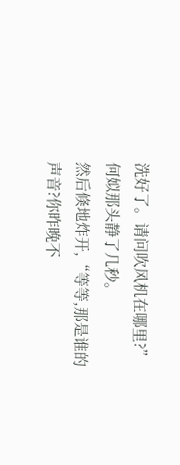洗好了。请问吹风机在哪里?”
何姒那头静了几秒。
然后倏地炸开,“等等,那是谁的声音?你昨晚不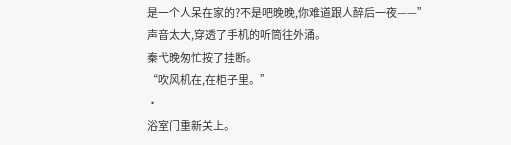是一个人呆在家的?不是吧晚晚,你难道跟人醉后一夜——”
声音太大,穿透了手机的听筒往外涌。
秦弋晚匆忙按了挂断。
“吹风机在,在柜子里。”
·
浴室门重新关上。